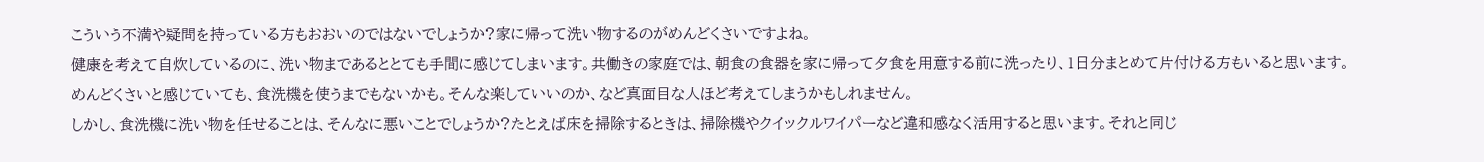こういう不満や疑問を持っている方もおおいのではないでしょうか?家に帰って洗い物するのがめんどくさいですよね。
健康を考えて自炊しているのに、洗い物まであるととても手間に感じてしまいます。共働きの家庭では、朝食の食器を家に帰って夕食を用意する前に洗ったり、1日分まとめて片付ける方もいると思います。
めんどくさいと感じていても、食洗機を使うまでもないかも。そんな楽していいのか、など真面目な人ほど考えてしまうかもしれません。
しかし、食洗機に洗い物を任せることは、そんなに悪いことでしょうか?たとえば床を掃除するときは、掃除機やクイックルワイパーなど違和感なく活用すると思います。それと同じ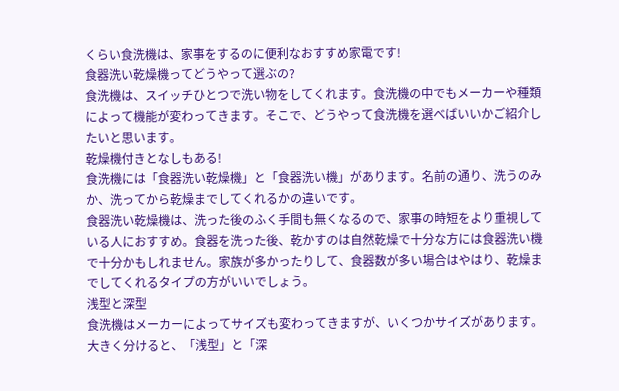くらい食洗機は、家事をするのに便利なおすすめ家電です!
食器洗い乾燥機ってどうやって選ぶの?
食洗機は、スイッチひとつで洗い物をしてくれます。食洗機の中でもメーカーや種類によって機能が変わってきます。そこで、どうやって食洗機を選べばいいかご紹介したいと思います。
乾燥機付きとなしもある!
食洗機には「食器洗い乾燥機」と「食器洗い機」があります。名前の通り、洗うのみか、洗ってから乾燥までしてくれるかの違いです。
食器洗い乾燥機は、洗った後のふく手間も無くなるので、家事の時短をより重視している人におすすめ。食器を洗った後、乾かすのは自然乾燥で十分な方には食器洗い機で十分かもしれません。家族が多かったりして、食器数が多い場合はやはり、乾燥までしてくれるタイプの方がいいでしょう。
浅型と深型
食洗機はメーカーによってサイズも変わってきますが、いくつかサイズがあります。大きく分けると、「浅型」と「深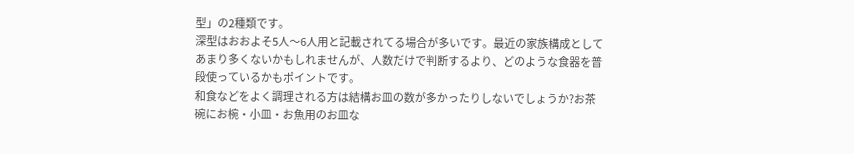型」の2種類です。
深型はおおよそ5人〜6人用と記載されてる場合が多いです。最近の家族構成としてあまり多くないかもしれませんが、人数だけで判断するより、どのような食器を普段使っているかもポイントです。
和食などをよく調理される方は結構お皿の数が多かったりしないでしょうか?お茶碗にお椀・小皿・お魚用のお皿な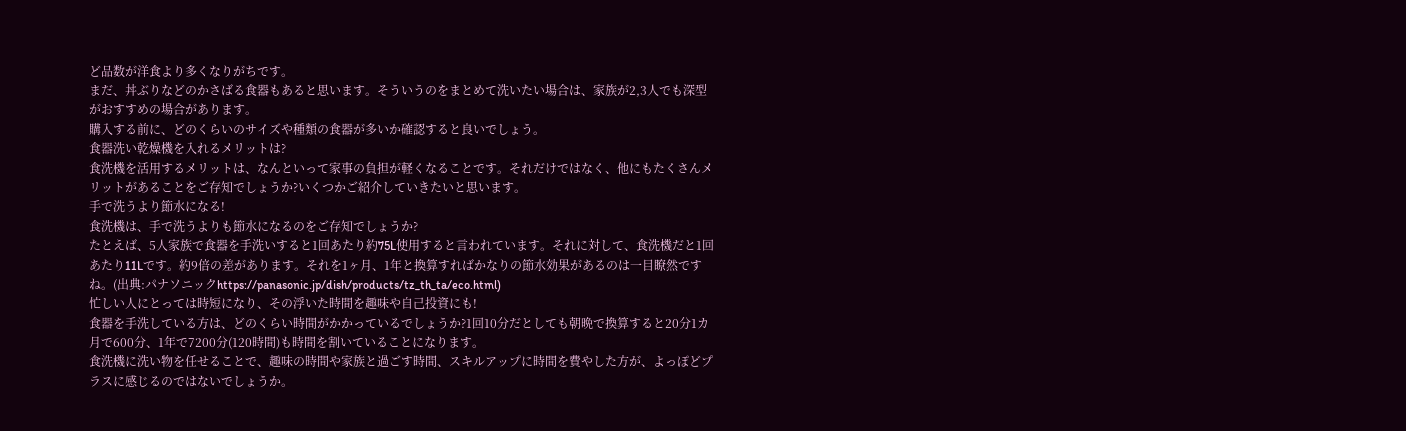ど品数が洋食より多くなりがちです。
まだ、丼ぶりなどのかさばる食器もあると思います。そういうのをまとめて洗いたい場合は、家族が2,3人でも深型がおすすめの場合があります。
購入する前に、どのくらいのサイズや種類の食器が多いか確認すると良いでしょう。
食器洗い乾燥機を入れるメリットは?
食洗機を活用するメリットは、なんといって家事の負担が軽くなることです。それだけではなく、他にもたくさんメリットがあることをご存知でしょうか?いくつかご紹介していきたいと思います。
手で洗うより節水になる!
食洗機は、手で洗うよりも節水になるのをご存知でしょうか?
たとえば、5人家族で食器を手洗いすると1回あたり約75L使用すると言われています。それに対して、食洗機だと1回あたり11Lです。約9倍の差があります。それを1ヶ月、1年と換算すればかなりの節水効果があるのは一目瞭然ですね。(出典:パナソニックhttps://panasonic.jp/dish/products/tz_th_ta/eco.html)
忙しい人にとっては時短になり、その浮いた時間を趣味や自己投資にも!
食器を手洗している方は、どのくらい時間がかかっているでしょうか?1回10分だとしても朝晩で換算すると20分1カ月で600分、1年で7200分(120時間)も時間を割いていることになります。
食洗機に洗い物を任せることで、趣味の時間や家族と過ごす時間、スキルアップに時間を費やした方が、よっぽどプラスに感じるのではないでしょうか。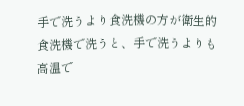手で洗うより食洗機の方が衛生的
食洗機で洗うと、手で洗うよりも高温で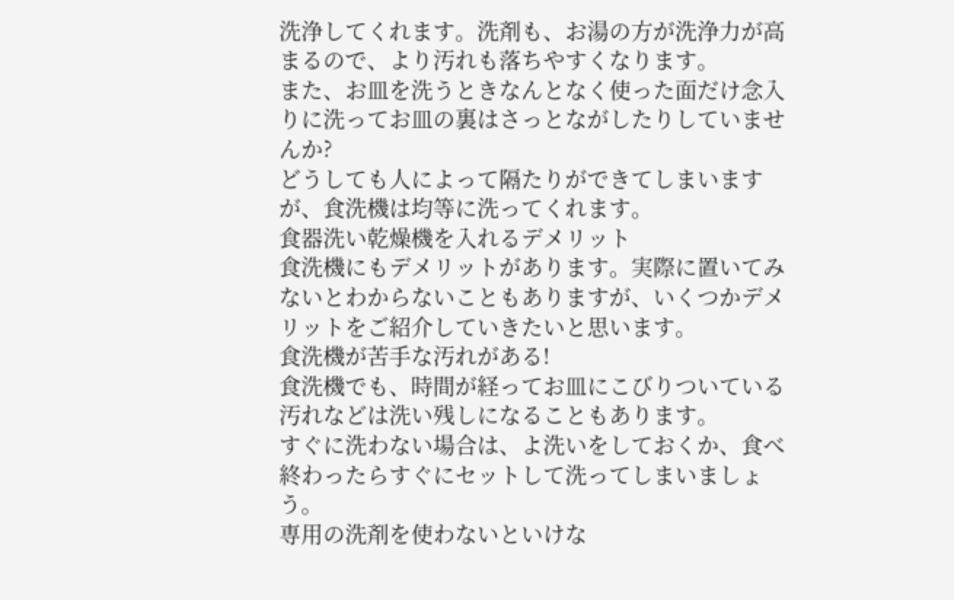洗浄してくれます。洗剤も、お湯の方が洗浄力が高まるので、より汚れも落ちやすくなります。
また、お皿を洗うときなんとなく使った面だけ念入りに洗ってお皿の裏はさっとながしたりしていませんか?
どうしても人によって隔たりができてしまいますが、食洗機は均等に洗ってくれます。
食器洗い乾燥機を入れるデメリット
食洗機にもデメリットがあります。実際に置いてみないとわからないこともありますが、いくつかデメリットをご紹介していきたいと思います。
食洗機が苦手な汚れがある!
食洗機でも、時間が経ってお皿にこびりついている汚れなどは洗い残しになることもあります。
すぐに洗わない場合は、よ洗いをしておくか、食べ終わったらすぐにセットして洗ってしまいましょう。
専用の洗剤を使わないといけな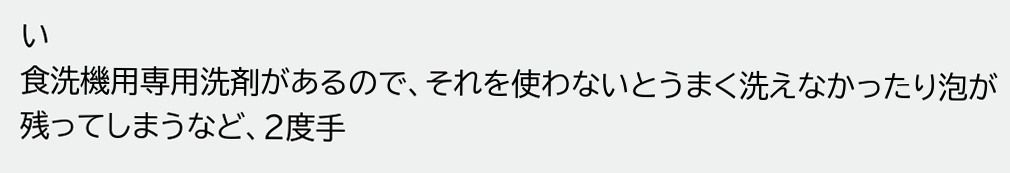い
食洗機用専用洗剤があるので、それを使わないとうまく洗えなかったり泡が残ってしまうなど、2度手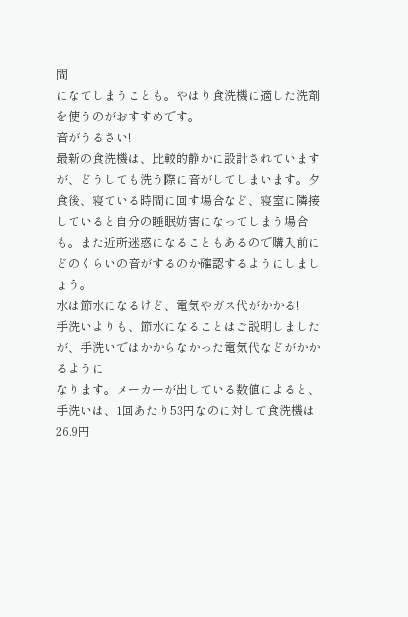間
になてしまうことも。やはり食洗機に適した洗剤を使うのがおすすめです。
音がうるさい!
最新の食洗機は、比較的静かに設計されていますが、どうしても洗う際に音がしてしまいます。夕食後、寝ている時間に回す場合など、寝室に隣接していると自分の睡眠妨害になってしまう場合も。また近所迷惑になることもあるので購入前にどのくらいの音がするのか確認するようにしましょう。
水は節水になるけど、電気やガス代がかかる!
手洗いよりも、節水になることはご説明しましたが、手洗いではかからなかった電気代などがかかるように
なります。メーカーが出している数値によると、手洗いは、1回あたり53円なのに対して食洗機は26.9円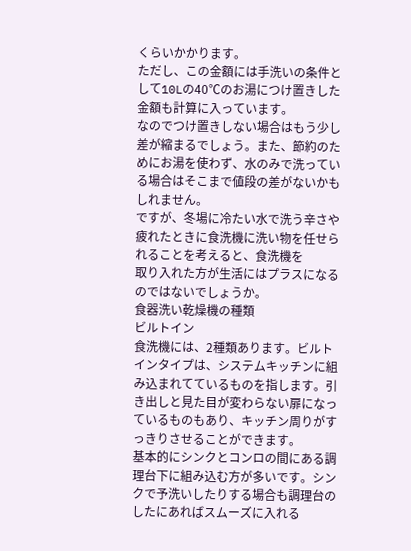くらいかかります。
ただし、この金額には手洗いの条件として10Lの40℃のお湯につけ置きした金額も計算に入っています。
なのでつけ置きしない場合はもう少し差が縮まるでしょう。また、節約のためにお湯を使わず、水のみで洗っている場合はそこまで値段の差がないかもしれません。
ですが、冬場に冷たい水で洗う辛さや疲れたときに食洗機に洗い物を任せられることを考えると、食洗機を
取り入れた方が生活にはプラスになるのではないでしょうか。
食器洗い乾燥機の種類
ビルトイン
食洗機には、2種類あります。ビルトインタイプは、システムキッチンに組み込まれてているものを指します。引き出しと見た目が変わらない扉になっているものもあり、キッチン周りがすっきりさせることができます。
基本的にシンクとコンロの間にある調理台下に組み込む方が多いです。シンクで予洗いしたりする場合も調理台のしたにあればスムーズに入れる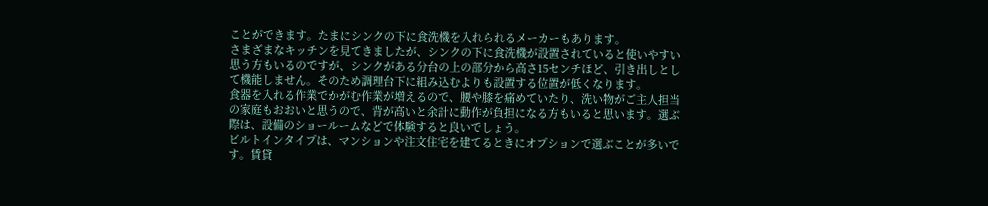ことができます。たまにシンクの下に食洗機を入れられるメーカーもあります。
さまざまなキッチンを見てきましたが、シンクの下に食洗機が設置されていると使いやすい思う方もいるのですが、シンクがある分台の上の部分から高さ15センチほど、引き出しとして機能しません。そのため調理台下に組み込むよりも設置する位置が低くなります。
食器を入れる作業でかがむ作業が増えるので、腰や膝を痛めていたり、洗い物がご主人担当の家庭もおおいと思うので、背が高いと余計に動作が負担になる方もいると思います。選ぶ際は、設備のショールームなどで体験すると良いでしょう。
ビルトインタイプは、マンションや注文住宅を建てるときにオプションで選ぶことが多いです。賃貸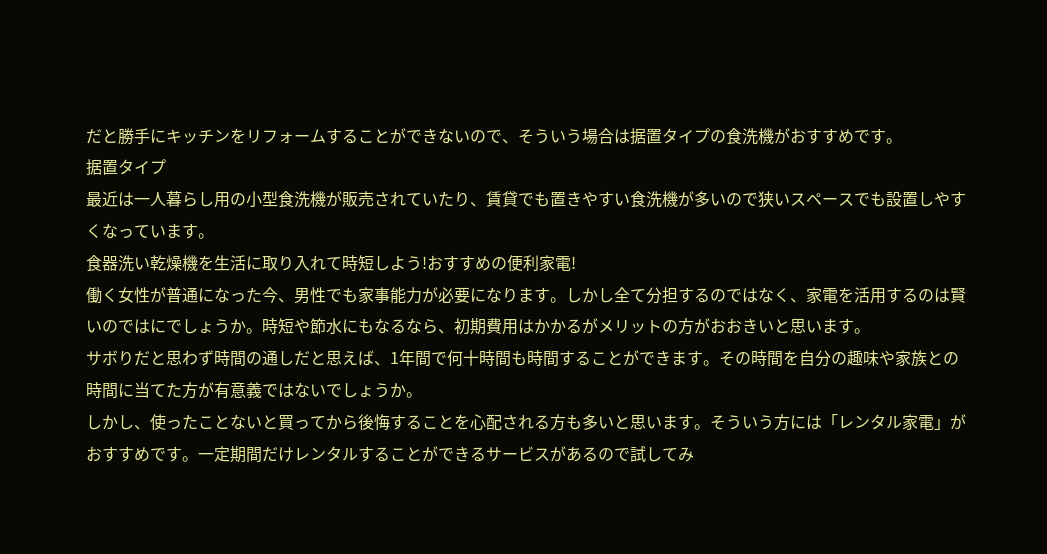だと勝手にキッチンをリフォームすることができないので、そういう場合は据置タイプの食洗機がおすすめです。
据置タイプ
最近は一人暮らし用の小型食洗機が販売されていたり、賃貸でも置きやすい食洗機が多いので狭いスペースでも設置しやすくなっています。
食器洗い乾燥機を生活に取り入れて時短しよう!おすすめの便利家電!
働く女性が普通になった今、男性でも家事能力が必要になります。しかし全て分担するのではなく、家電を活用するのは賢いのではにでしょうか。時短や節水にもなるなら、初期費用はかかるがメリットの方がおおきいと思います。
サボりだと思わず時間の通しだと思えば、1年間で何十時間も時間することができます。その時間を自分の趣味や家族との時間に当てた方が有意義ではないでしょうか。
しかし、使ったことないと買ってから後悔することを心配される方も多いと思います。そういう方には「レンタル家電」がおすすめです。一定期間だけレンタルすることができるサービスがあるので試してみ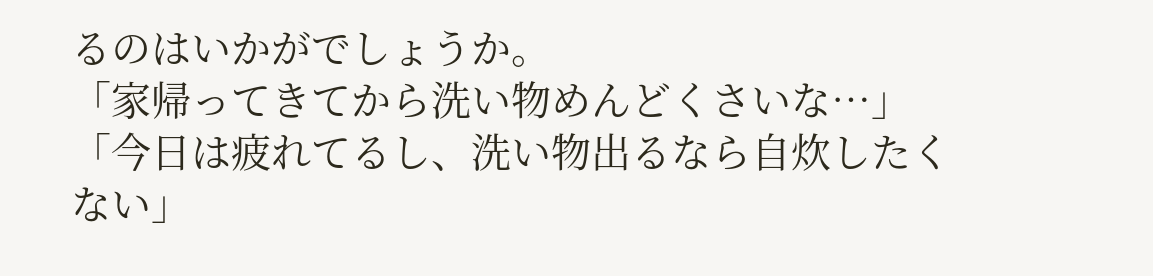るのはいかがでしょうか。
「家帰ってきてから洗い物めんどくさいな…」
「今日は疲れてるし、洗い物出るなら自炊したくない」